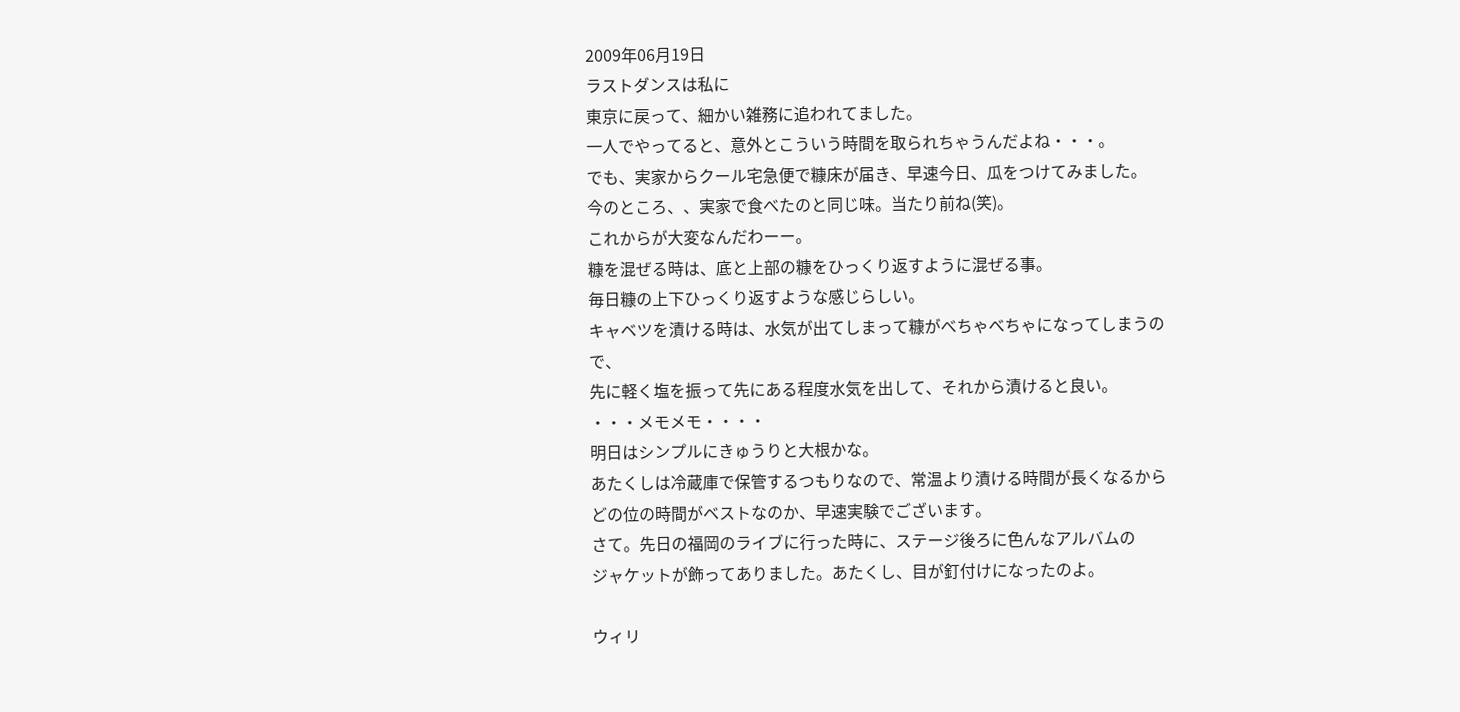2009年06月19日
ラストダンスは私に
東京に戻って、細かい雑務に追われてました。
一人でやってると、意外とこういう時間を取られちゃうんだよね・・・。
でも、実家からクール宅急便で糠床が届き、早速今日、瓜をつけてみました。
今のところ、、実家で食べたのと同じ味。当たり前ね(笑)。
これからが大変なんだわーー。
糠を混ぜる時は、底と上部の糠をひっくり返すように混ぜる事。
毎日糠の上下ひっくり返すような感じらしい。
キャベツを漬ける時は、水気が出てしまって糠がべちゃべちゃになってしまうので、
先に軽く塩を振って先にある程度水気を出して、それから漬けると良い。
・・・メモメモ・・・・
明日はシンプルにきゅうりと大根かな。
あたくしは冷蔵庫で保管するつもりなので、常温より漬ける時間が長くなるから
どの位の時間がベストなのか、早速実験でございます。
さて。先日の福岡のライブに行った時に、ステージ後ろに色んなアルバムの
ジャケットが飾ってありました。あたくし、目が釘付けになったのよ。

ウィリ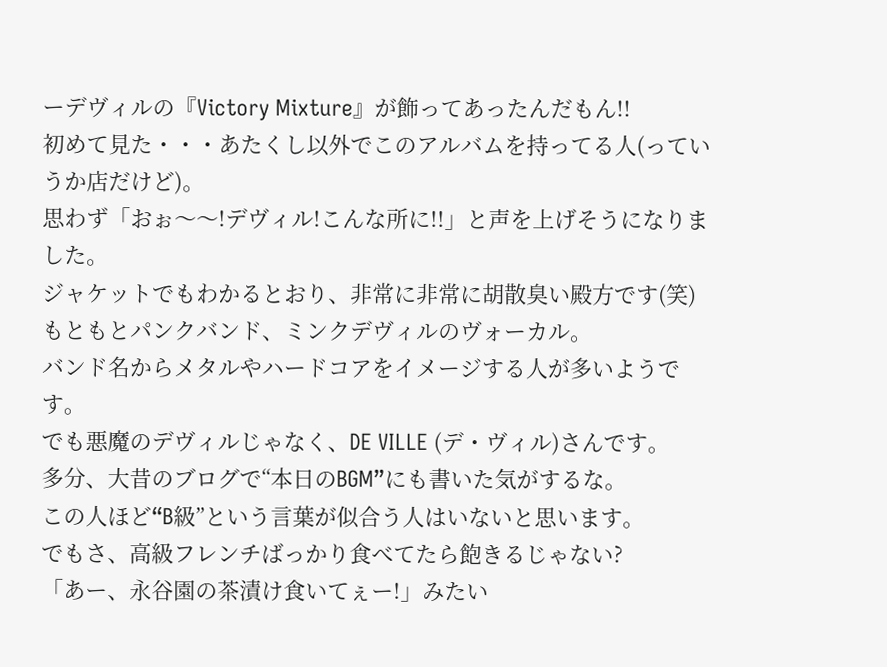ーデヴィルの『Victory Mixture』が飾ってあったんだもん!!
初めて見た・・・あたくし以外でこのアルバムを持ってる人(っていうか店だけど)。
思わず「おぉ〜〜!デヴィル!こんな所に!!」と声を上げそうになりました。
ジャケットでもわかるとおり、非常に非常に胡散臭い殿方です(笑)
もともとパンクバンド、ミンクデヴィルのヴォーカル。
バンド名からメタルやハードコアをイメージする人が多いようです。
でも悪魔のデヴィルじゃなく、DE VILLE (デ・ヴィル)さんです。
多分、大昔のブログで“本日のBGM”にも書いた気がするな。
この人ほど“B級”という言葉が似合う人はいないと思います。
でもさ、高級フレンチばっかり食べてたら飽きるじゃない?
「あー、永谷園の茶漬け食いてぇー!」みたい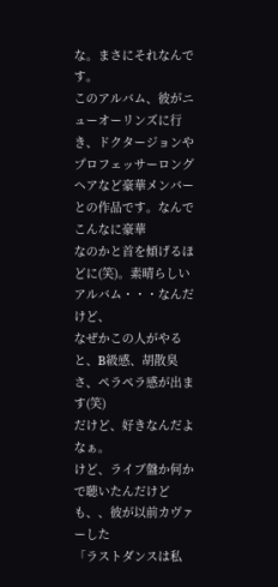な。まさにそれなんです。
このアルバム、彼がニューオーリンズに行き、ドクタージョンや
プロフェッサーロングヘアなど豪華メンバーとの作品です。なんでこんなに豪華
なのかと首を傾げるほどに(笑)。素晴らしいアルバム・・・なんだけど、
なぜかこの人がやると、B級感、胡散臭さ、ペラペラ感が出ます(笑)
だけど、好きなんだよなぁ。
けど、ライブ盤か何かで聴いたんだけども、、彼が以前カヴァーした
「ラストダンスは私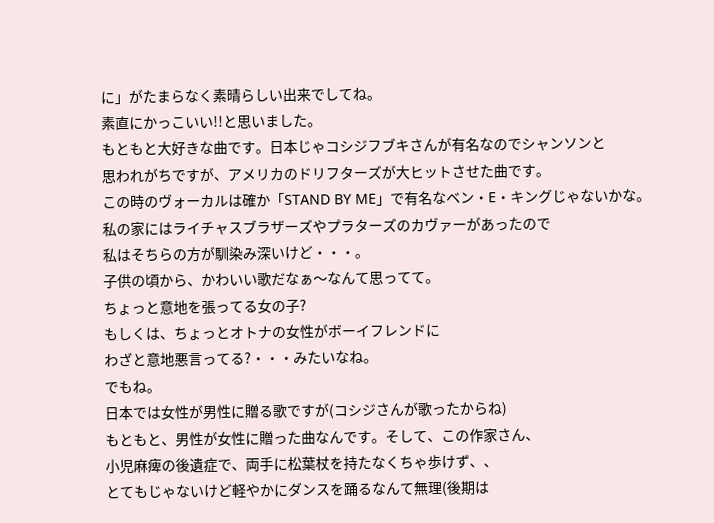に」がたまらなく素晴らしい出来でしてね。
素直にかっこいい!!と思いました。
もともと大好きな曲です。日本じゃコシジフブキさんが有名なのでシャンソンと
思われがちですが、アメリカのドリフターズが大ヒットさせた曲です。
この時のヴォーカルは確か「STAND BY ME」で有名なベン・E・キングじゃないかな。
私の家にはライチャスブラザーズやプラターズのカヴァーがあったので
私はそちらの方が馴染み深いけど・・・。
子供の頃から、かわいい歌だなぁ〜なんて思ってて。
ちょっと意地を張ってる女の子?
もしくは、ちょっとオトナの女性がボーイフレンドに
わざと意地悪言ってる?・・・みたいなね。
でもね。
日本では女性が男性に贈る歌ですが(コシジさんが歌ったからね)
もともと、男性が女性に贈った曲なんです。そして、この作家さん、
小児麻痺の後遺症で、両手に松葉杖を持たなくちゃ歩けず、、
とてもじゃないけど軽やかにダンスを踊るなんて無理(後期は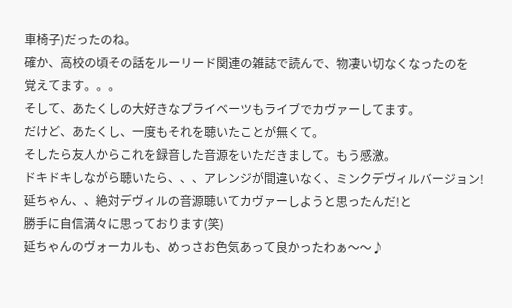車椅子)だったのね。
確か、高校の頃その話をルーリード関連の雑誌で読んで、物凄い切なくなったのを
覚えてます。。。
そして、あたくしの大好きなプライベーツもライブでカヴァーしてます。
だけど、あたくし、一度もそれを聴いたことが無くて。
そしたら友人からこれを録音した音源をいただきまして。もう感激。
ドキドキしながら聴いたら、、、アレンジが間違いなく、ミンクデヴィルバージョン!
延ちゃん、、絶対デヴィルの音源聴いてカヴァーしようと思ったんだ!と
勝手に自信満々に思っております(笑)
延ちゃんのヴォーカルも、めっさお色気あって良かったわぁ〜〜♪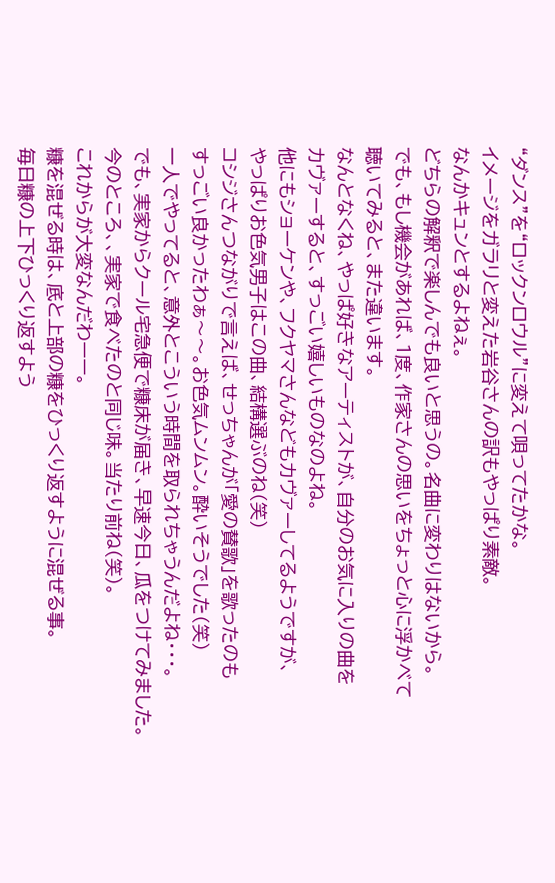“ダンス”を“ロックンロウル”に変えて唄ってたかな。
イメージをガラリと変えた岩谷さんの訳もやっぱり素敵。
なんかキュンとするよねぇ。
どちらの解釈で楽しんでも良いと思うの。名曲に変わりはないから。
でも、もし機会があれば、1度、作家さんの思いをちょっと心に浮かべて
聴いてみると、また違います。
なんとなくね、やっぱ好きなアーティストが、自分のお気に入りの曲を
カヴァーすると、すっごい嬉しいものなのよね。
他にもショーケンや、フクヤマさんなどもカヴァーしてるようですが、
やっぱりお色気男子はこの曲、結構選ぶのね(笑)
コシジさんつながりで言えば、せっちゃんが「愛の賛歌」を歌ったのも
すっごい良かったわぁ〜〜。お色気ムンムン。酔いそうでした(笑)
一人でやってると、意外とこういう時間を取られちゃうんだよね・・・。
でも、実家からクール宅急便で糠床が届き、早速今日、瓜をつけてみました。
今のところ、、実家で食べたのと同じ味。当たり前ね(笑)。
これからが大変なんだわーー。
糠を混ぜる時は、底と上部の糠をひっくり返すように混ぜる事。
毎日糠の上下ひっくり返すよう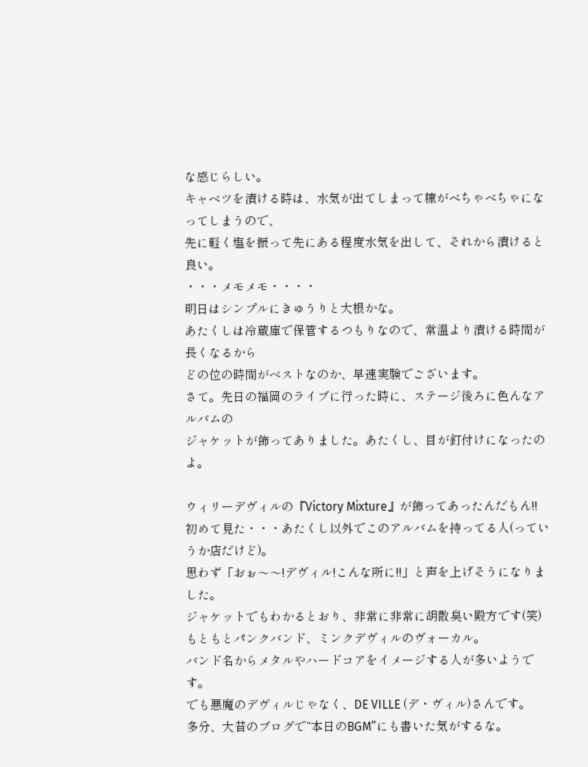な感じらしい。
キャベツを漬ける時は、水気が出てしまって糠がべちゃべちゃになってしまうので、
先に軽く塩を振って先にある程度水気を出して、それから漬けると良い。
・・・メモメモ・・・・
明日はシンプルにきゅうりと大根かな。
あたくしは冷蔵庫で保管するつもりなので、常温より漬ける時間が長くなるから
どの位の時間がベストなのか、早速実験でございます。
さて。先日の福岡のライブに行った時に、ステージ後ろに色んなアルバムの
ジャケットが飾ってありました。あたくし、目が釘付けになったのよ。

ウィリーデヴィルの『Victory Mixture』が飾ってあったんだもん!!
初めて見た・・・あたくし以外でこのアルバムを持ってる人(っていうか店だけど)。
思わず「おぉ〜〜!デヴィル!こんな所に!!」と声を上げそうになりました。
ジャケットでもわかるとおり、非常に非常に胡散臭い殿方です(笑)
もともとパンクバンド、ミンクデヴィルのヴォーカル。
バンド名からメタルやハードコアをイメージする人が多いようです。
でも悪魔のデヴィルじゃなく、DE VILLE (デ・ヴィル)さんです。
多分、大昔のブログで“本日のBGM”にも書いた気がするな。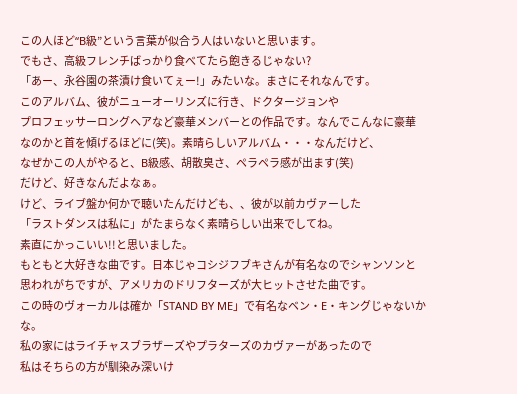この人ほど“B級”という言葉が似合う人はいないと思います。
でもさ、高級フレンチばっかり食べてたら飽きるじゃない?
「あー、永谷園の茶漬け食いてぇー!」みたいな。まさにそれなんです。
このアルバム、彼がニューオーリンズに行き、ドクタージョンや
プロフェッサーロングヘアなど豪華メンバーとの作品です。なんでこんなに豪華
なのかと首を傾げるほどに(笑)。素晴らしいアルバム・・・なんだけど、
なぜかこの人がやると、B級感、胡散臭さ、ペラペラ感が出ます(笑)
だけど、好きなんだよなぁ。
けど、ライブ盤か何かで聴いたんだけども、、彼が以前カヴァーした
「ラストダンスは私に」がたまらなく素晴らしい出来でしてね。
素直にかっこいい!!と思いました。
もともと大好きな曲です。日本じゃコシジフブキさんが有名なのでシャンソンと
思われがちですが、アメリカのドリフターズが大ヒットさせた曲です。
この時のヴォーカルは確か「STAND BY ME」で有名なベン・E・キングじゃないかな。
私の家にはライチャスブラザーズやプラターズのカヴァーがあったので
私はそちらの方が馴染み深いけ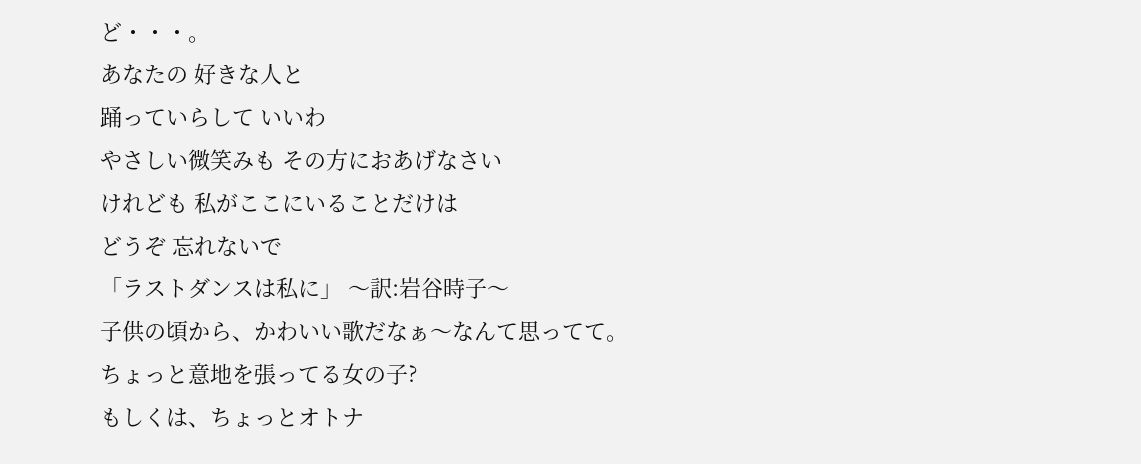ど・・・。
あなたの 好きな人と
踊っていらして いいわ
やさしい微笑みも その方におあげなさい
けれども 私がここにいることだけは
どうぞ 忘れないで
「ラストダンスは私に」 〜訳:岩谷時子〜
子供の頃から、かわいい歌だなぁ〜なんて思ってて。
ちょっと意地を張ってる女の子?
もしくは、ちょっとオトナ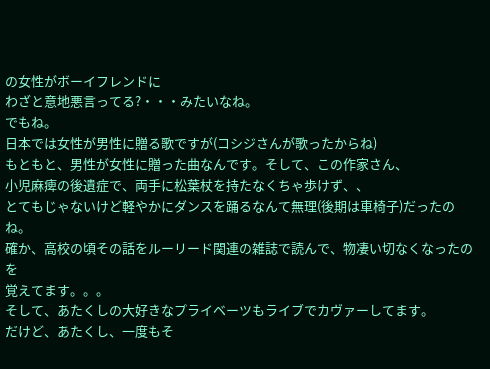の女性がボーイフレンドに
わざと意地悪言ってる?・・・みたいなね。
でもね。
日本では女性が男性に贈る歌ですが(コシジさんが歌ったからね)
もともと、男性が女性に贈った曲なんです。そして、この作家さん、
小児麻痺の後遺症で、両手に松葉杖を持たなくちゃ歩けず、、
とてもじゃないけど軽やかにダンスを踊るなんて無理(後期は車椅子)だったのね。
確か、高校の頃その話をルーリード関連の雑誌で読んで、物凄い切なくなったのを
覚えてます。。。
そして、あたくしの大好きなプライベーツもライブでカヴァーしてます。
だけど、あたくし、一度もそ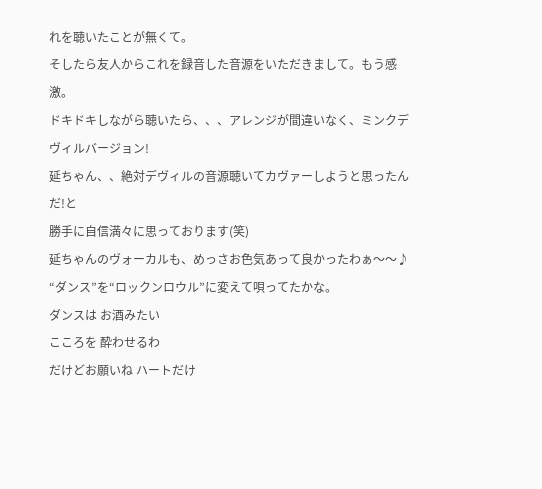れを聴いたことが無くて。
そしたら友人からこれを録音した音源をいただきまして。もう感激。
ドキドキしながら聴いたら、、、アレンジが間違いなく、ミンクデヴィルバージョン!
延ちゃん、、絶対デヴィルの音源聴いてカヴァーしようと思ったんだ!と
勝手に自信満々に思っております(笑)
延ちゃんのヴォーカルも、めっさお色気あって良かったわぁ〜〜♪
“ダンス”を“ロックンロウル”に変えて唄ってたかな。
ダンスは お酒みたい
こころを 酔わせるわ
だけどお願いね ハートだけ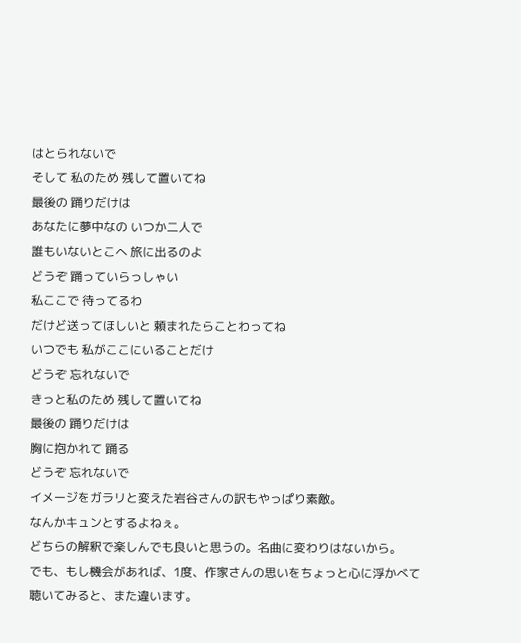はとられないで
そして 私のため 残して置いてね
最後の 踊りだけは
あなたに夢中なの いつか二人で
誰もいないとこへ 旅に出るのよ
どうぞ 踊っていらっしゃい
私ここで 待ってるわ
だけど送ってほしいと 頼まれたらことわってね
いつでも 私がここにいることだけ
どうぞ 忘れないで
きっと私のため 残して置いてね
最後の 踊りだけは
胸に抱かれて 踊る
どうぞ 忘れないで
イメージをガラリと変えた岩谷さんの訳もやっぱり素敵。
なんかキュンとするよねぇ。
どちらの解釈で楽しんでも良いと思うの。名曲に変わりはないから。
でも、もし機会があれば、1度、作家さんの思いをちょっと心に浮かべて
聴いてみると、また違います。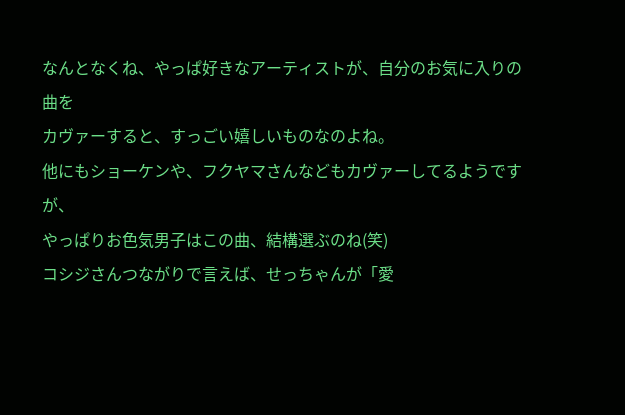なんとなくね、やっぱ好きなアーティストが、自分のお気に入りの曲を
カヴァーすると、すっごい嬉しいものなのよね。
他にもショーケンや、フクヤマさんなどもカヴァーしてるようですが、
やっぱりお色気男子はこの曲、結構選ぶのね(笑)
コシジさんつながりで言えば、せっちゃんが「愛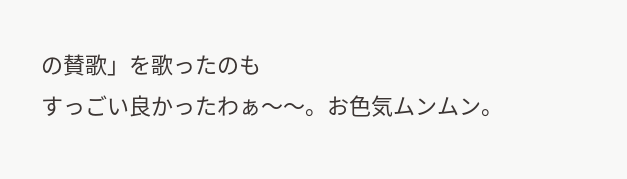の賛歌」を歌ったのも
すっごい良かったわぁ〜〜。お色気ムンムン。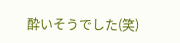酔いそうでした(笑)